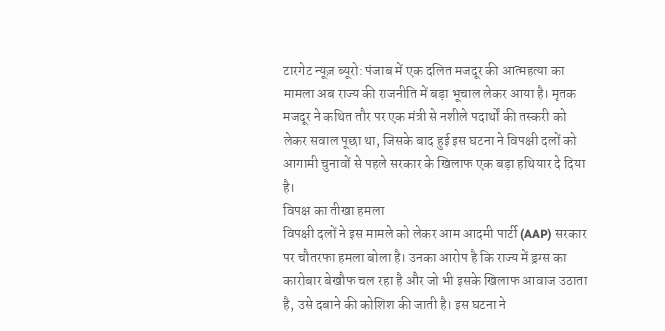टारगेट न्यूज़ ब्यूरो: पंजाब में एक दलित मजदूर की आत्महत्या का मामला अब राज्य की राजनीति में बड़ा भूचाल लेकर आया है। मृतक मजदूर ने कथित तौर पर एक मंत्री से नशीले पदार्थों की तस्करी को लेकर सवाल पूछा था, जिसके बाद हुई इस घटना ने विपक्षी दलों को आगामी चुनावों से पहले सरकार के खिलाफ एक बड़ा हथियार दे दिया है।
विपक्ष का तीखा हमला
विपक्षी दलों ने इस मामले को लेकर आम आदमी पार्टी (AAP) सरकार पर चौतरफा हमला बोला है। उनका आरोप है कि राज्य में ड्रग्स का कारोबार बेखौफ चल रहा है और जो भी इसके खिलाफ आवाज उठाता है, उसे दबाने की कोशिश की जाती है। इस घटना ने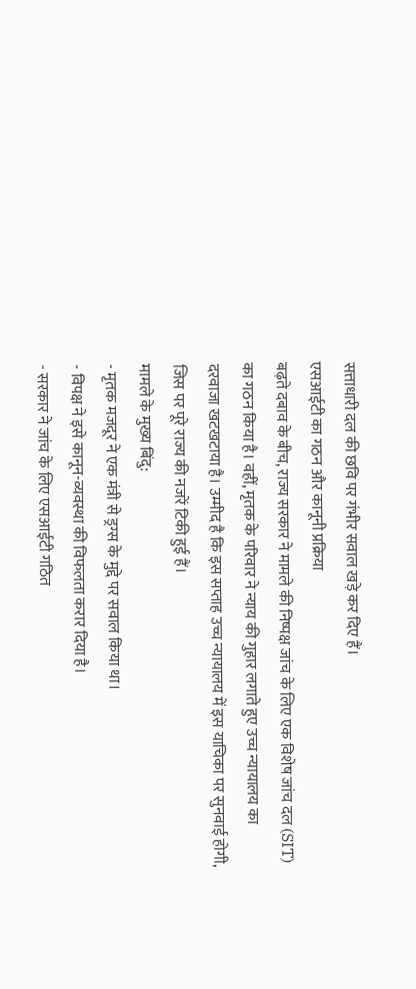सत्ताधारी दल की छवि पर गंभीर सवाल खड़े कर दिए हैं।
एसआईटी का गठन और कानूनी प्रक्रिया
बढ़ते दबाव के बीच, राज्य सरकार ने मामले की निष्पक्ष जांच के लिए एक विशेष जांच दल (SIT) का गठन किया है। वहीं, मृतक के परिवार ने न्याय की गुहार लगाते हुए उच्च न्यायालय का दरवाजा खटखटाया है। उम्मीद है कि इस सप्ताह उच्च न्यायालय में इस याचिका पर सुनवाई होगी, जिस पर पूरे राज्य की नजरें टिकी हुई हैं।
मामले के मुख्य बिंदु:
- मृतक मजदूर ने एक मंत्री से ड्रग्स के मुद्दे पर सवाल किया था।
- विपक्ष ने इसे कानून-व्यवस्था की विफलता करार दिया है।
- सरकार ने जांच के लिए एसआईटी गठित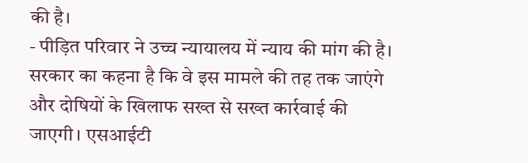की है।
- पीड़ित परिवार ने उच्च न्यायालय में न्याय की मांग की है।
सरकार का कहना है कि वे इस मामले की तह तक जाएंगे और दोषियों के खिलाफ सख्त से सख्त कार्रवाई की जाएगी। एसआईटी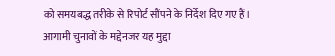को समयबद्ध तरीके से रिपोर्ट सौंपने के निर्देश दिए गए हैं।
आगामी चुनावों के मद्देनजर यह मुद्दा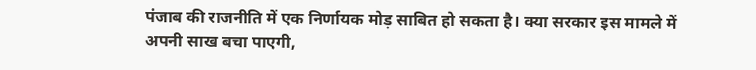पंजाब की राजनीति में एक निर्णायक मोड़ साबित हो सकता है। क्या सरकार इस मामले में अपनी साख बचा पाएगी,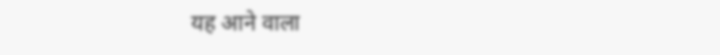यह आने वाला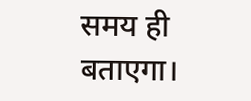समय ही बताएगा।